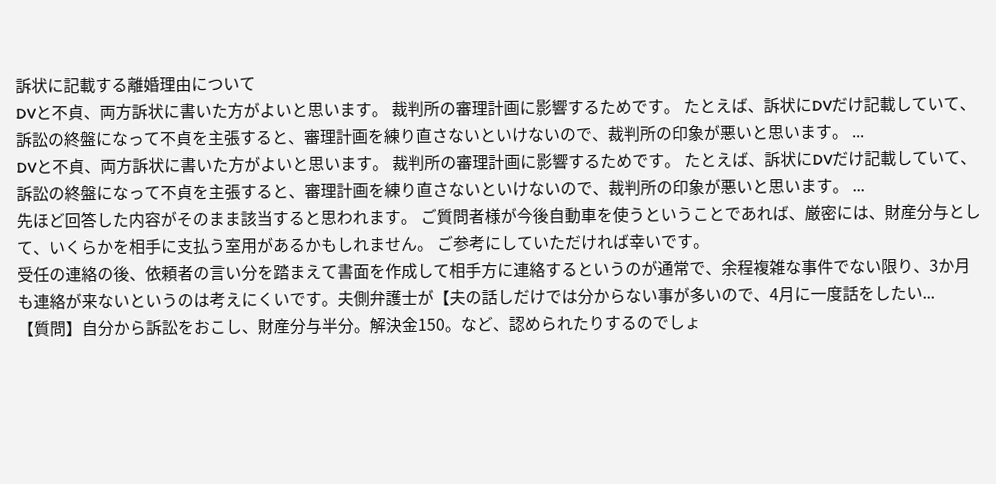訴状に記載する離婚理由について
DVと不貞、両方訴状に書いた方がよいと思います。 裁判所の審理計画に影響するためです。 たとえば、訴状にDVだけ記載していて、訴訟の終盤になって不貞を主張すると、審理計画を練り直さないといけないので、裁判所の印象が悪いと思います。 ...
DVと不貞、両方訴状に書いた方がよいと思います。 裁判所の審理計画に影響するためです。 たとえば、訴状にDVだけ記載していて、訴訟の終盤になって不貞を主張すると、審理計画を練り直さないといけないので、裁判所の印象が悪いと思います。 ...
先ほど回答した内容がそのまま該当すると思われます。 ご質問者様が今後自動車を使うということであれば、厳密には、財産分与として、いくらかを相手に支払う室用があるかもしれません。 ご参考にしていただければ幸いです。
受任の連絡の後、依頼者の言い分を踏まえて書面を作成して相手方に連絡するというのが通常で、余程複雑な事件でない限り、3か月も連絡が来ないというのは考えにくいです。夫側弁護士が【夫の話しだけでは分からない事が多いので、4月に一度話をしたい...
【質問】自分から訴訟をおこし、財産分与半分。解決金150。など、認められたりするのでしょ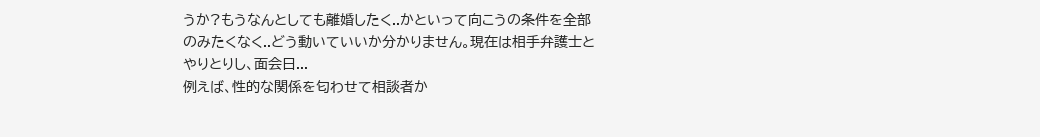うか?もうなんとしても離婚したく..かといって向こうの条件を全部のみたくなく..どう動いていいか分かりません。現在は相手弁護士とやりとりし、面会日...
例えば、性的な関係を匂わせて相談者か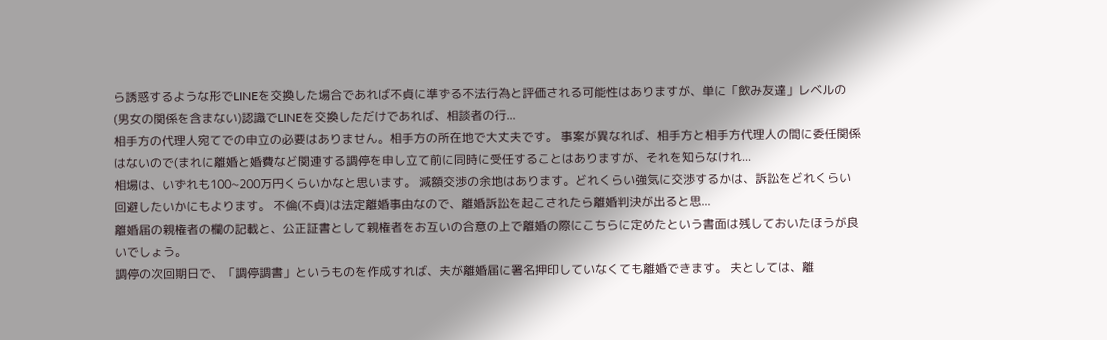ら誘惑するような形でLINEを交換した場合であれば不貞に準ずる不法行為と評価される可能性はありますが、単に「飲み友達」レベルの(男女の関係を含まない)認識でLINEを交換しただけであれば、相談者の行...
相手方の代理人宛てでの申立の必要はありません。相手方の所在地で大丈夫です。 事案が異なれば、相手方と相手方代理人の間に委任関係はないので(まれに離婚と婚費など関連する調停を申し立て前に同時に受任することはありますが、それを知らなけれ...
相場は、いずれも100~200万円くらいかなと思います。 減額交渉の余地はあります。どれくらい強気に交渉するかは、訴訟をどれくらい回避したいかにもよります。 不倫(不貞)は法定離婚事由なので、離婚訴訟を起こされたら離婚判決が出ると思...
離婚届の親権者の欄の記載と、公正証書として親権者をお互いの合意の上で離婚の際にこちらに定めたという書面は残しておいたほうが良いでしょう。
調停の次回期日で、「調停調書」というものを作成すれば、夫が離婚届に署名押印していなくても離婚できます。 夫としては、離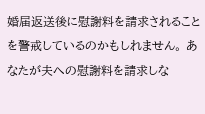婚届返送後に慰謝料を請求されることを警戒しているのかもしれません。 あなたが夫への慰謝料を請求しな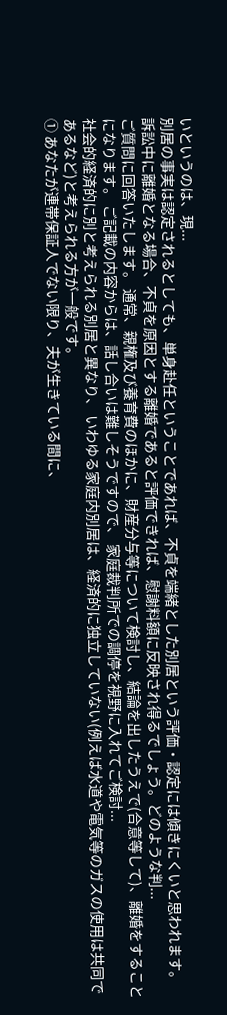いというのは、現...
別居の事実は認定されるとしても、単身赴任ということであれば、不貞を端緒とした別居という評価・認定には傾きにくいと思われます。訴訟中に離婚となる場合、不貞を原因とする離婚であると評価できれば、慰謝料額に反映され得るでしょう。どのような判...
ご質問に回答いたします。 通常、親権及び養育費のほかに、財産分与等について検討し、結論を出したうえで(合意等して)、離婚をすることになります。 ご記載の内容からは、話し合いは難しそうですので、 家庭裁判所での調停を視野に入れてご検討...
社会的経済的に別と考えられる別居と異なり、 いわゆる家庭内別居は、経済的に独立していない(例えば水道や電気等のガスの使用は共同であるなど)と考えられる方が一般です。
① あなたが連帯保証人でない限り、夫が生きている間に、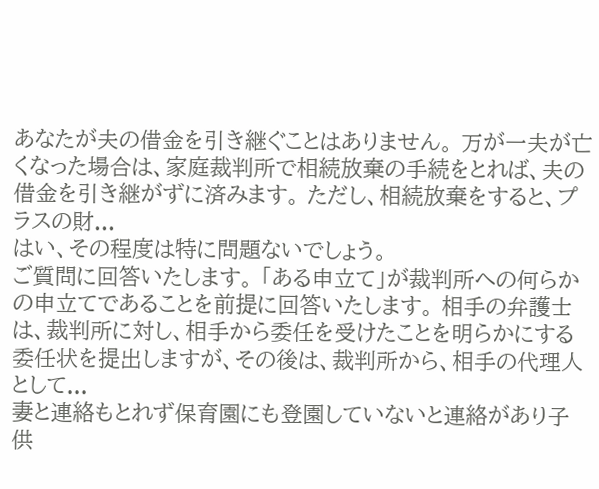あなたが夫の借金を引き継ぐことはありません。 万が一夫が亡くなった場合は、家庭裁判所で相続放棄の手続をとれば、夫の借金を引き継がずに済みます。 ただし、相続放棄をすると、プラスの財...
はい、その程度は特に問題ないでしょう。
ご質問に回答いたします。 「ある申立て」が裁判所への何らかの申立てであることを前提に回答いたします。 相手の弁護士は、裁判所に対し、相手から委任を受けたことを明らかにする委任状を提出しますが、その後は、裁判所から、相手の代理人として...
妻と連絡もとれず保育園にも登園していないと連絡があり子供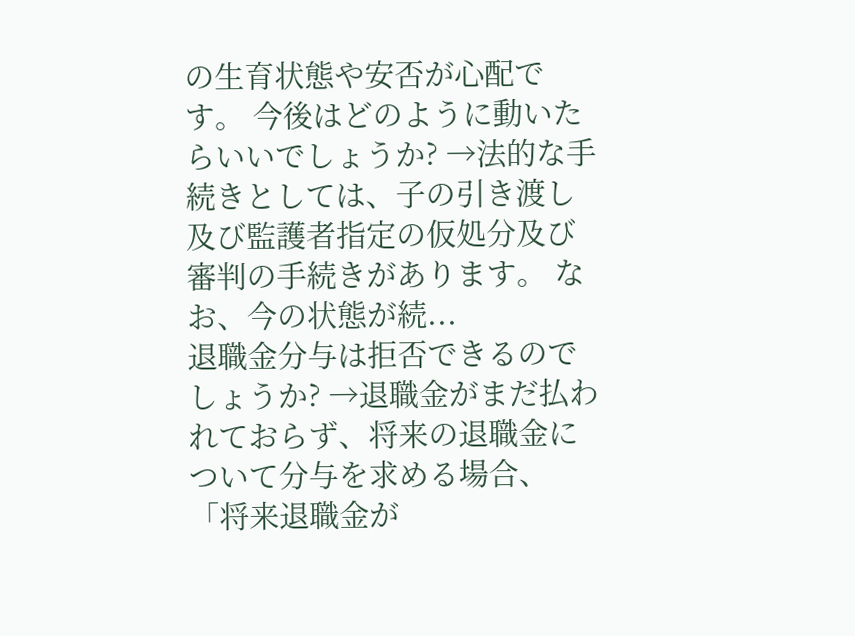の生育状態や安否が心配です。 今後はどのように動いたらいいでしょうか? →法的な手続きとしては、子の引き渡し及び監護者指定の仮処分及び審判の手続きがあります。 なお、今の状態が続...
退職金分与は拒否できるのでしょうか? →退職金がまだ払われておらず、将来の退職金について分与を求める場合、「将来退職金が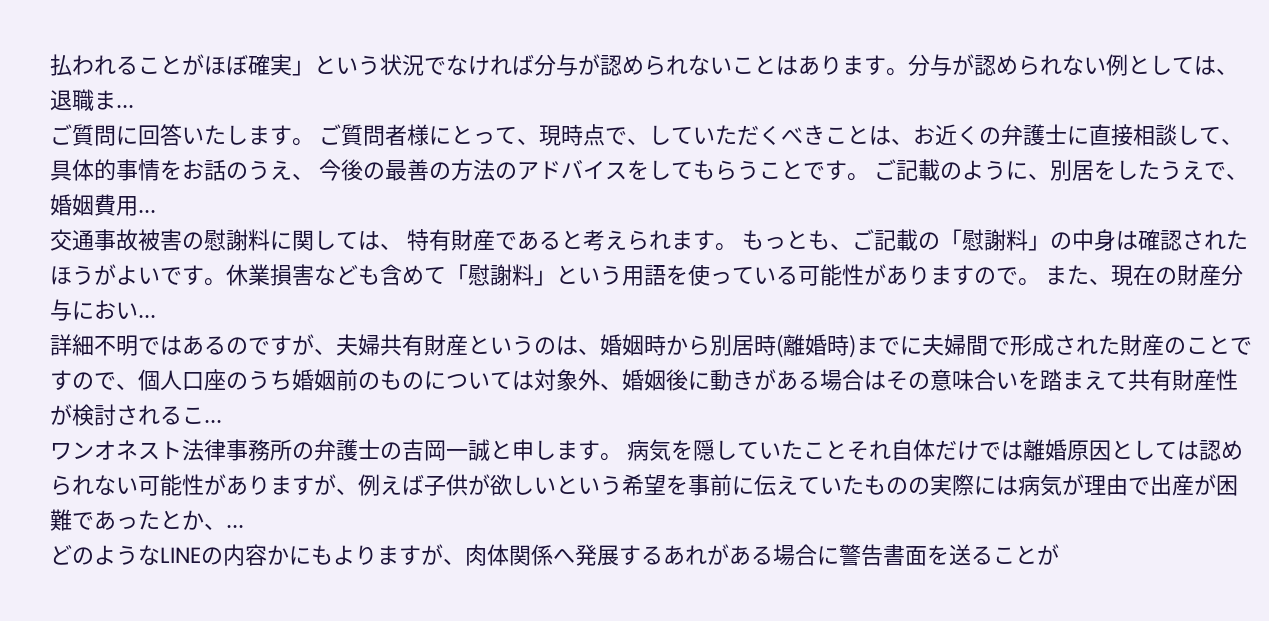払われることがほぼ確実」という状況でなければ分与が認められないことはあります。分与が認められない例としては、退職ま...
ご質問に回答いたします。 ご質問者様にとって、現時点で、していただくべきことは、お近くの弁護士に直接相談して、具体的事情をお話のうえ、 今後の最善の方法のアドバイスをしてもらうことです。 ご記載のように、別居をしたうえで、婚姻費用...
交通事故被害の慰謝料に関しては、 特有財産であると考えられます。 もっとも、ご記載の「慰謝料」の中身は確認されたほうがよいです。休業損害なども含めて「慰謝料」という用語を使っている可能性がありますので。 また、現在の財産分与におい...
詳細不明ではあるのですが、夫婦共有財産というのは、婚姻時から別居時(離婚時)までに夫婦間で形成された財産のことですので、個人口座のうち婚姻前のものについては対象外、婚姻後に動きがある場合はその意味合いを踏まえて共有財産性が検討されるこ...
ワンオネスト法律事務所の弁護士の吉岡一誠と申します。 病気を隠していたことそれ自体だけでは離婚原因としては認められない可能性がありますが、例えば子供が欲しいという希望を事前に伝えていたものの実際には病気が理由で出産が困難であったとか、...
どのようなLINEの内容かにもよりますが、肉体関係へ発展するあれがある場合に警告書面を送ることが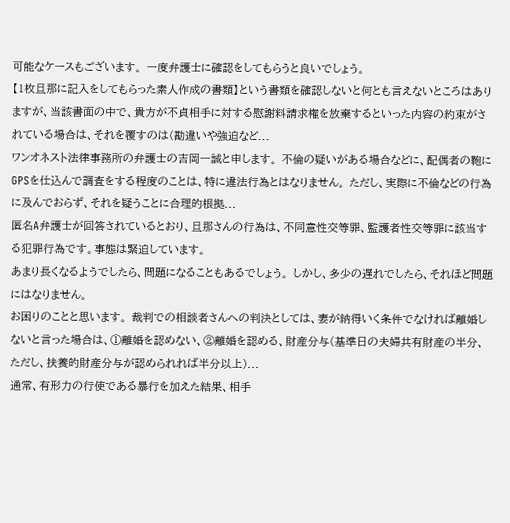可能なケースもございます。 一度弁護士に確認をしてもらうと良いでしょう。
【1枚旦那に記入をしてもらった素人作成の書類】という書類を確認しないと何とも言えないところはありますが、当該書面の中で、貴方が不貞相手に対する慰謝料請求権を放棄するといった内容の約束がされている場合は、それを覆すのは(勘違いや強迫など...
ワンオネスト法律事務所の弁護士の吉岡一誠と申します。 不倫の疑いがある場合などに、配偶者の鞄にGPSを仕込んで調査をする程度のことは、特に違法行為とはなりません。 ただし、実際に不倫などの行為に及んでおらず、それを疑うことに合理的根拠...
匿名A弁護士が回答されているとおり、旦那さんの行為は、不同意性交等罪、監護者性交等罪に該当する犯罪行為です。事態は緊迫しています。
あまり長くなるようでしたら、問題になることもあるでしょう。 しかし、多少の遅れでしたら、それほど問題にはなりません。
お困りのことと思います。 裁判での相談者さんへの判決としては、妻が納得いく条件でなければ離婚しないと言った場合は、①離婚を認めない、②離婚を認める、財産分与(基準日の夫婦共有財産の半分、ただし、扶養的財産分与が認められれば半分以上)...
通常、有形力の行使である暴行を加えた結果、相手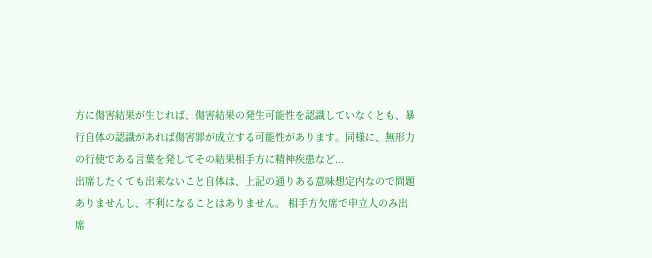方に傷害結果が生じれば、傷害結果の発生可能性を認識していなくとも、暴行自体の認識があれば傷害罪が成立する可能性があります。同様に、無形力の行使である言葉を発してその結果相手方に精神疾患など...
出席したくても出来ないこと自体は、上記の通りある意味想定内なので問題ありませんし、不利になることはありません。 相手方欠席で申立人のみ出席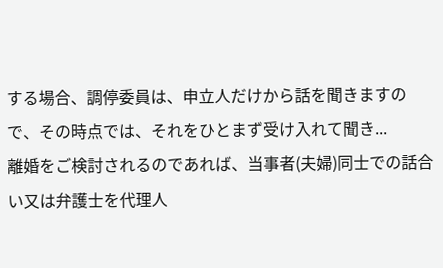する場合、調停委員は、申立人だけから話を聞きますので、その時点では、それをひとまず受け入れて聞き...
離婚をご検討されるのであれば、当事者(夫婦)同士での話合い又は弁護士を代理人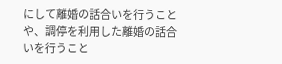にして離婚の話合いを行うことや、調停を利用した離婚の話合いを行うこと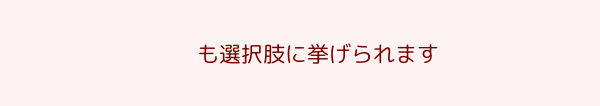も選択肢に挙げられます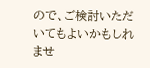ので、ご検討いただいてもよいかもしれませ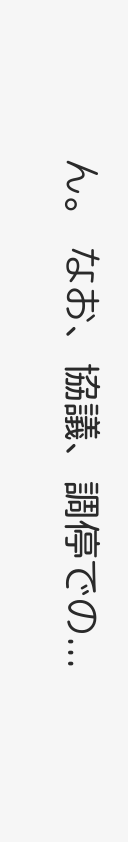ん。 なお、協議、調停での...